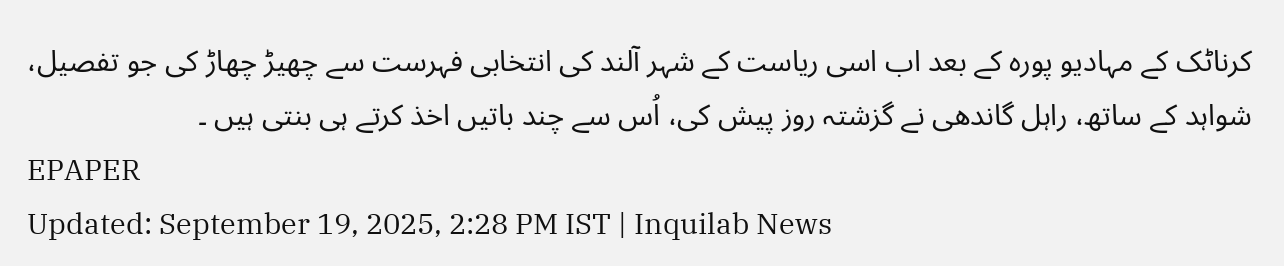کرناٹک کے مہادیو پورہ کے بعد اب اسی ریاست کے شہر آلند کی انتخابی فہرست سے چھیڑ چھاڑ کی جو تفصیل، شواہد کے ساتھ، راہل گاندھی نے گزشتہ روز پیش کی، اُس سے چند باتیں اخذ کرتے ہی بنتی ہیں ۔
EPAPER
Updated: September 19, 2025, 2:28 PM IST | Inquilab News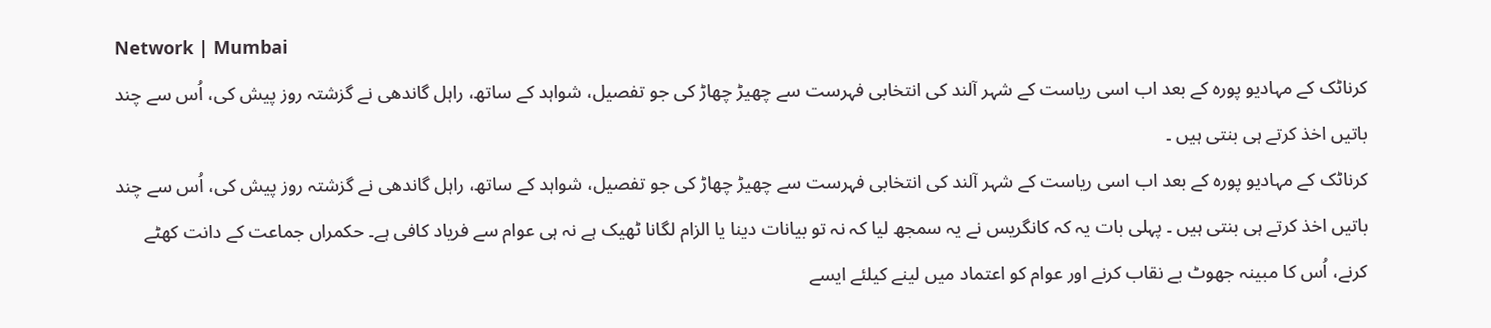Network | Mumbai
کرناٹک کے مہادیو پورہ کے بعد اب اسی ریاست کے شہر آلند کی انتخابی فہرست سے چھیڑ چھاڑ کی جو تفصیل، شواہد کے ساتھ، راہل گاندھی نے گزشتہ روز پیش کی، اُس سے چند باتیں اخذ کرتے ہی بنتی ہیں ۔
کرناٹک کے مہادیو پورہ کے بعد اب اسی ریاست کے شہر آلند کی انتخابی فہرست سے چھیڑ چھاڑ کی جو تفصیل، شواہد کے ساتھ، راہل گاندھی نے گزشتہ روز پیش کی، اُس سے چند باتیں اخذ کرتے ہی بنتی ہیں ۔ پہلی بات یہ کہ کانگریس نے یہ سمجھ لیا کہ نہ تو بیانات دینا یا الزام لگانا ٹھیک ہے نہ ہی عوام سے فریاد کافی ہے۔ حکمراں جماعت کے دانت کھٹے کرنے، اُس کا مبینہ جھوٹ بے نقاب کرنے اور عوام کو اعتماد میں لینے کیلئے ایسے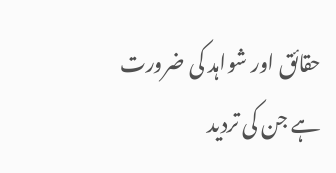حقائق اور شواہد کی ضرورت ہے جن کی تردید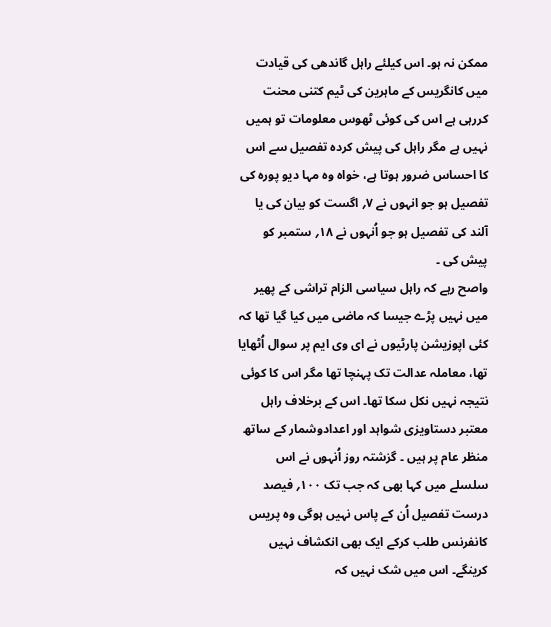ممکن نہ ہو۔ اس کیلئے راہل گاندھی کی قیادت میں کانگریس کے ماہرین کی ٹیم کتنی محنت کررہی ہے اس کی کوئی ٹھوس معلومات تو ہمیں نہیں ہے مگر راہل کی پیش کردہ تفصیل سے اس کا احساس ضرور ہوتا ہے، خواہ وہ مہا دیو پورہ کی تفصیل ہو جو انہوں نے ۷؍ اگست کو بیان کی یا آلند کی تفصیل ہو جو اُنہوں نے ۱۸؍ ستمبر کو پیش کی ۔
واصح رہے کہ راہل سیاسی الزام تراشی کے پھیر میں نہیں پڑے جیسا کہ ماضی میں کیا گیا تھا کہ کئی اپوزیشن پارٹیوں نے ای وی ایم پر سوال اُٹھایا تھا، معاملہ عدالت تک پہنچا تھا مگر اس کا کوئی نتیجہ نہیں نکل سکا تھا۔ اس کے برخلاف راہل معتبر دستاویزی شواہد اور اعدادوشمار کے ساتھ منظر عام پر ہیں ۔ گزشتہ روز اُنہوں نے اس سلسلے میں کہا بھی کہ جب تک ۱۰۰؍ فیصد درست تفصیل اُن کے پاس نہیں ہوگی وہ پریس کانفرنس طلب کرکے ایک بھی انکشاف نہیں کرینگے۔ اس میں شک نہیں کہ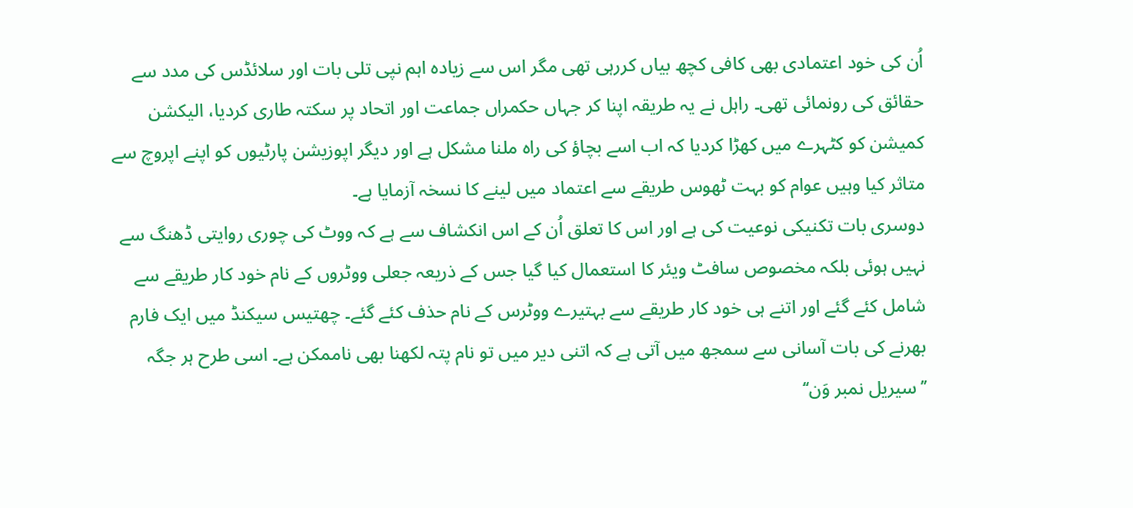اُن کی خود اعتمادی بھی کافی کچھ بیاں کررہی تھی مگر اس سے زیادہ اہم نپی تلی بات اور سلائڈس کی مدد سے حقائق کی رونمائی تھی۔ راہل نے یہ طریقہ اپنا کر جہاں حکمراں جماعت اور اتحاد پر سکتہ طاری کردیا، الیکشن کمیشن کو کٹہرے میں کھڑا کردیا کہ اب اسے بچاؤ کی راہ ملنا مشکل ہے اور دیگر اپوزیشن پارٹیوں کو اپنے اپروچ سے متاثر کیا وہیں عوام کو بہت ٹھوس طریقے سے اعتماد میں لینے کا نسخہ آزمایا ہے۔
دوسری بات تکنیکی نوعیت کی ہے اور اس کا تعلق اُن کے اس انکشاف سے ہے کہ ووٹ کی چوری روایتی ڈھنگ سے نہیں ہوئی بلکہ مخصوص سافٹ ویئر کا استعمال کیا گیا جس کے ذریعہ جعلی ووٹروں کے نام خود کار طریقے سے شامل کئے گئے اور اتنے ہی خود کار طریقے سے بہتیرے ووٹرس کے نام حذف کئے گئے۔ چھتیس سیکنڈ میں ایک فارم بھرنے کی بات آسانی سے سمجھ میں آتی ہے کہ اتنی دیر میں تو نام پتہ لکھنا بھی ناممکن ہے۔ اسی طرح ہر جگہ ’’سیریل نمبر وَن‘‘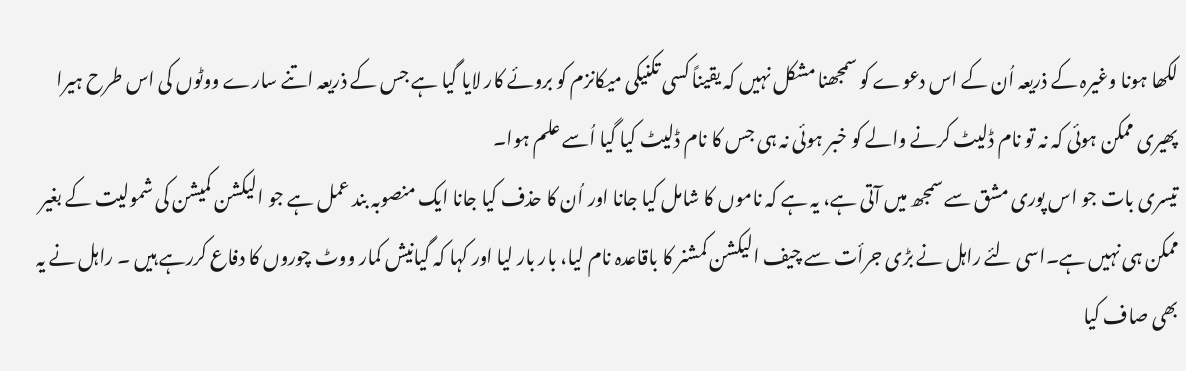لکھا ہونا وغیرہ کے ذریعہ اُن کے اس دعوے کو سمجھنا مشکل نہیں کہ یقیناً کسی تکنیکی میکانزم کو بروئے کار لایا گیا ہے جس کے ذریعہ اتنے سارے ووٹوں کی اس طرح ہیرا پھیری ممکن ہوئی کہ نہ تو نام ڈلیٹ کرنے والے کو خبر ہوئی نہ ہی جس کا نام ڈلیٹ کیا گیا اُسے علم ہوا۔
تیسری بات جو اس پوری مشق سے سمجھ میں آتی ہے، یہ ہے کہ ناموں کا شامل کیا جانا اور اُن کا حذف کیا جانا ایک منصوبہ بند عمل ہے جو الیکشن کمیشن کی شمولیت کے بغیر ممکن ہی نہیں ہے۔اسی لئے راہل نے بڑی جرأت سے چیف الیکشن کمشنر کا باقاعدہ نام لیا، بار بار لیا اور کہا کہ گیانیش کمار ووٹ چوروں کا دفاع کررہے ہیں ۔ راہل نے یہ بھی صاف کیا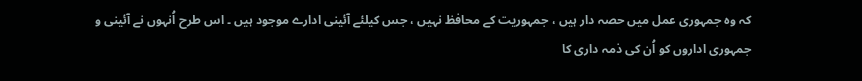کہ وہ جمہوری عمل میں حصہ دار ہیں ، جمہوریت کے محافظ نہیں ، جس کیلئے آئینی ادارے موجود ہیں ۔ اس طرح اُنہوں نے آئینی و جمہوری اداروں کو اُن کی ذمہ داری کا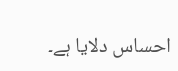احساس دلایا ہے۔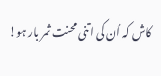کاش کہ اُن کی اتنی محنت ثمر بار ہو!